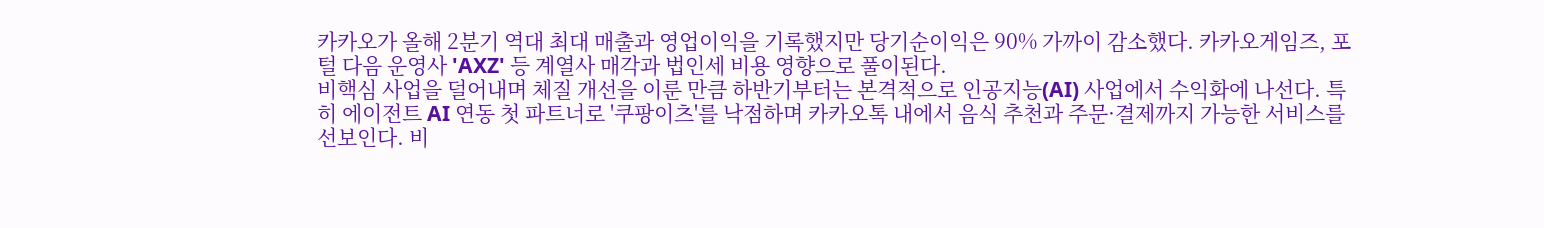카카오가 올해 2분기 역대 최대 매출과 영업이익을 기록했지만 당기순이익은 90% 가까이 감소했다. 카카오게임즈, 포털 다음 운영사 'AXZ' 등 계열사 매각과 법인세 비용 영향으로 풀이된다.
비핵심 사업을 덜어내며 체질 개선을 이룬 만큼 하반기부터는 본격적으로 인공지능(AI) 사업에서 수익화에 나선다. 특히 에이전트 AI 연동 첫 파트너로 '쿠팡이츠'를 낙점하며 카카오톡 내에서 음식 추천과 주문·결제까지 가능한 서비스를 선보인다. 비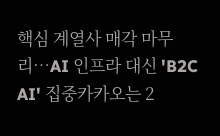핵심 계열사 매각 마무리…AI 인프라 대신 'B2C AI' 집중카카오는 2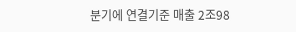분기에 연결기준 매출 2조98